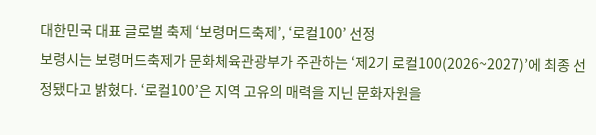대한민국 대표 글로벌 축제 ‘보령머드축제’, ‘로컬100’ 선정
보령시는 보령머드축제가 문화체육관광부가 주관하는 ‘제2기 로컬100(2026~2027)’에 최종 선정됐다고 밝혔다. ‘로컬100’은 지역 고유의 매력을 지닌 문화자원을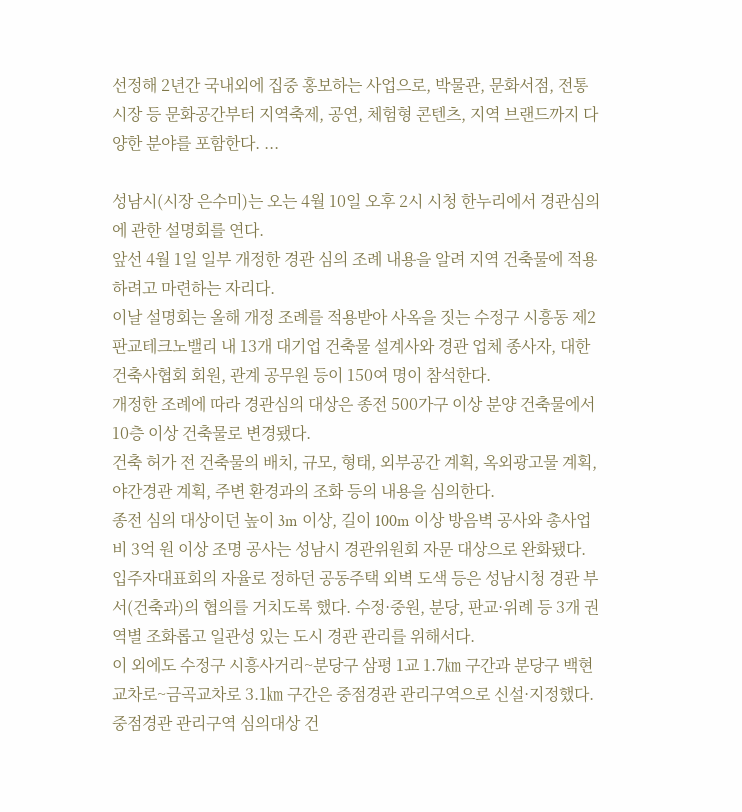선정해 2년간 국내외에 집중 홍보하는 사업으로, 박물관, 문화서점, 전통시장 등 문화공간부터 지역축제, 공연, 체험형 콘텐츠, 지역 브랜드까지 다양한 분야를 포함한다. ...

성남시(시장 은수미)는 오는 4월 10일 오후 2시 시청 한누리에서 경관심의에 관한 설명회를 연다.
앞선 4월 1일 일부 개정한 경관 심의 조례 내용을 알려 지역 건축물에 적용하려고 마련하는 자리다.
이날 설명회는 올해 개정 조례를 적용받아 사옥을 짓는 수정구 시흥동 제2 판교테크노밸리 내 13개 대기업 건축물 설계사와 경관 업체 종사자, 대한건축사협회 회원, 관계 공무원 등이 150여 명이 참석한다.
개정한 조례에 따라 경관심의 대상은 종전 500가구 이상 분양 건축물에서 10층 이상 건축물로 변경됐다.
건축 허가 전 건축물의 배치, 규모, 형태, 외부공간 계획, 옥외광고물 계획, 야간경관 계획, 주변 환경과의 조화 등의 내용을 심의한다.
종전 심의 대상이던 높이 3m 이상, 길이 100m 이상 방음벽 공사와 총사업비 3억 원 이상 조명 공사는 성남시 경관위원회 자문 대상으로 완화됐다.
입주자대표회의 자율로 정하던 공동주택 외벽 도색 등은 성남시청 경관 부서(건축과)의 협의를 거치도록 했다. 수정·중원, 분당, 판교·위례 등 3개 권역별 조화롭고 일관성 있는 도시 경관 관리를 위해서다.
이 외에도 수정구 시흥사거리~분당구 삼평 1교 1.7㎞ 구간과 분당구 백현 교차로~금곡교차로 3.1㎞ 구간은 중점경관 관리구역으로 신설·지정했다.
중점경관 관리구역 심의대상 건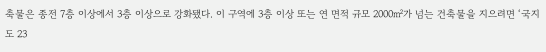축물은 종전 7층 이상에서 3층 이상으로 강화됐다. 이 구역에 3층 이상 또는 연 면적 규모 2000㎡가 넘는 건축물을 지으려면 ‘국지도 23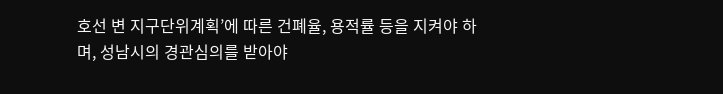호선 변 지구단위계획’에 따른 건폐율, 용적률 등을 지켜야 하며, 성남시의 경관심의를 받아야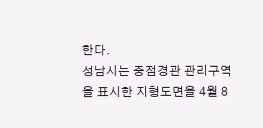한다.
성남시는 중점경관 관리구역을 표시한 지형도면을 4월 8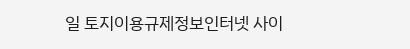일 토지이용규제정보인터넷 사이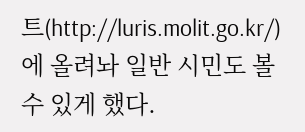트(http://luris.molit.go.kr/)에 올려놔 일반 시민도 볼 수 있게 했다.